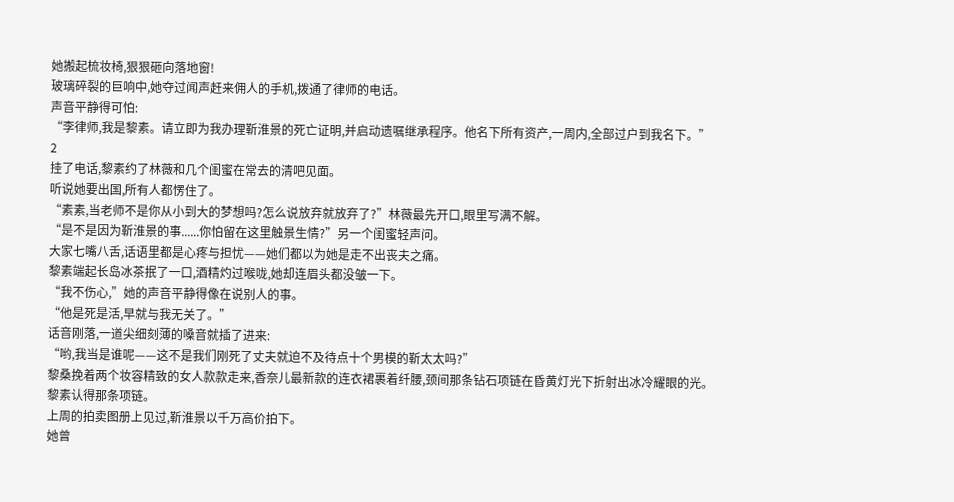她搬起梳妆椅,狠狠砸向落地窗!
玻璃碎裂的巨响中,她夺过闻声赶来佣人的手机,拨通了律师的电话。
声音平静得可怕:
“李律师,我是黎素。请立即为我办理靳淮景的死亡证明,并启动遗嘱继承程序。他名下所有资产,一周内,全部过户到我名下。”
2
挂了电话,黎素约了林薇和几个闺蜜在常去的清吧见面。
听说她要出国,所有人都愣住了。
“素素,当老师不是你从小到大的梦想吗?怎么说放弃就放弃了?”林薇最先开口,眼里写满不解。
“是不是因为靳淮景的事......你怕留在这里触景生情?”另一个闺蜜轻声问。
大家七嘴八舌,话语里都是心疼与担忧——她们都以为她是走不出丧夫之痛。
黎素端起长岛冰茶抿了一口,酒精灼过喉咙,她却连眉头都没皱一下。
“我不伤心,”她的声音平静得像在说别人的事。
“他是死是活,早就与我无关了。”
话音刚落,一道尖细刻薄的嗓音就插了进来:
“哟,我当是谁呢——这不是我们刚死了丈夫就迫不及待点十个男模的靳太太吗?”
黎桑挽着两个妆容精致的女人款款走来,香奈儿最新款的连衣裙裹着纤腰,颈间那条钻石项链在昏黄灯光下折射出冰冷耀眼的光。
黎素认得那条项链。
上周的拍卖图册上见过,靳淮景以千万高价拍下。
她曾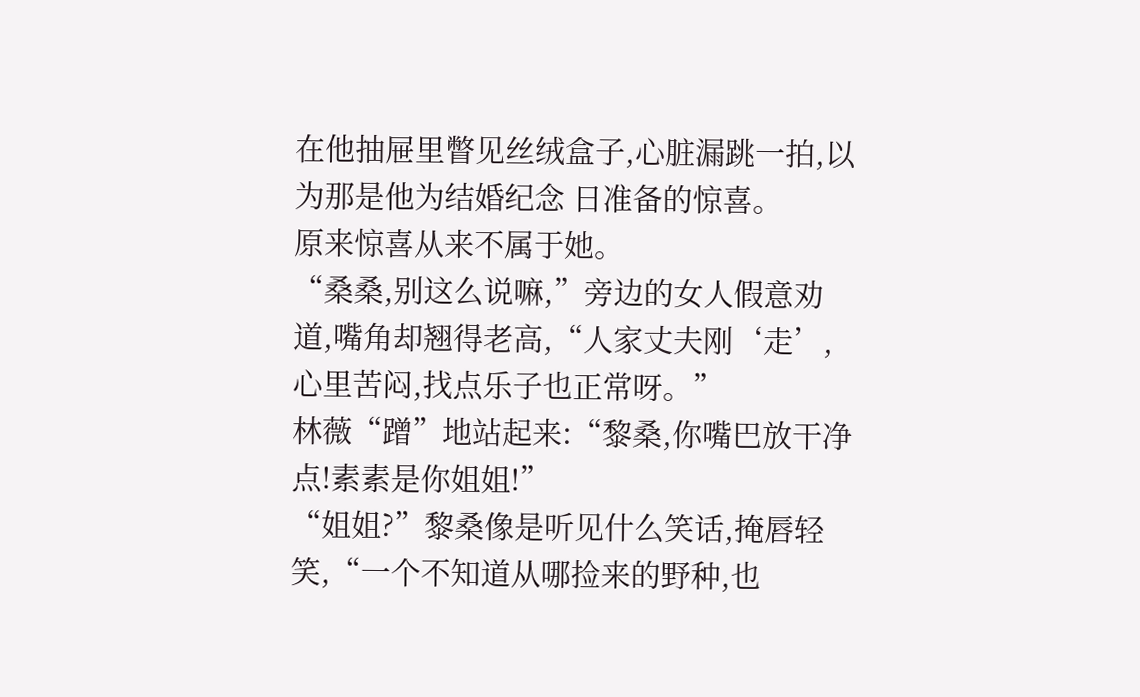在他抽屉里瞥见丝绒盒子,心脏漏跳一拍,以为那是他为结婚纪念 日准备的惊喜。
原来惊喜从来不属于她。
“桑桑,别这么说嘛,”旁边的女人假意劝道,嘴角却翘得老高,“人家丈夫刚‘走’,心里苦闷,找点乐子也正常呀。”
林薇“蹭”地站起来:“黎桑,你嘴巴放干净点!素素是你姐姐!”
“姐姐?”黎桑像是听见什么笑话,掩唇轻笑,“一个不知道从哪捡来的野种,也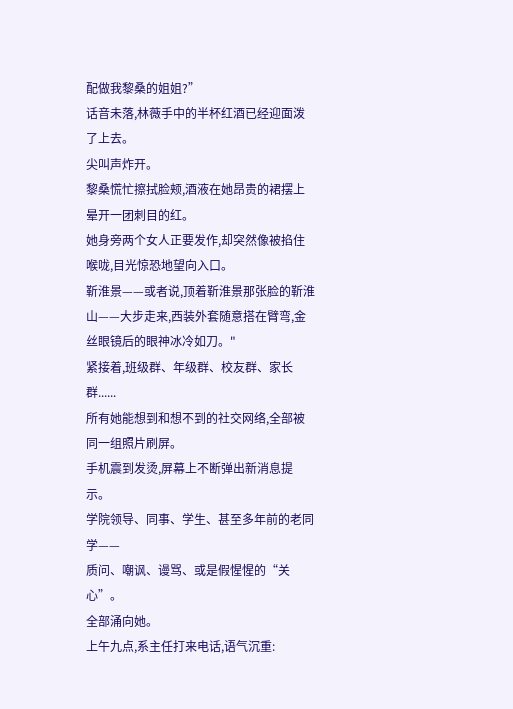配做我黎桑的姐姐?”
话音未落,林薇手中的半杯红酒已经迎面泼了上去。
尖叫声炸开。
黎桑慌忙擦拭脸颊,酒液在她昂贵的裙摆上晕开一团刺目的红。
她身旁两个女人正要发作,却突然像被掐住喉咙,目光惊恐地望向入口。
靳淮景——或者说,顶着靳淮景那张脸的靳淮山——大步走来,西装外套随意搭在臂弯,金丝眼镜后的眼神冰冷如刀。"
紧接着,班级群、年级群、校友群、家长群......
所有她能想到和想不到的社交网络,全部被同一组照片刷屏。
手机震到发烫,屏幕上不断弹出新消息提示。
学院领导、同事、学生、甚至多年前的老同学——
质问、嘲讽、谩骂、或是假惺惺的“关心”。
全部涌向她。
上午九点,系主任打来电话,语气沉重: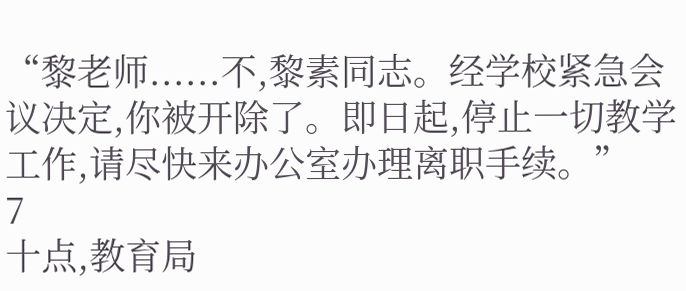“黎老师......不,黎素同志。经学校紧急会议决定,你被开除了。即日起,停止一切教学工作,请尽快来办公室办理离职手续。”
7
十点,教育局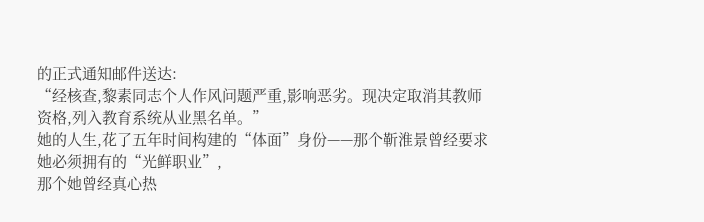的正式通知邮件送达:
“经核查,黎素同志个人作风问题严重,影响恶劣。现决定取消其教师资格,列入教育系统从业黑名单。”
她的人生,花了五年时间构建的“体面”身份——那个靳淮景曾经要求她必须拥有的“光鲜职业”,
那个她曾经真心热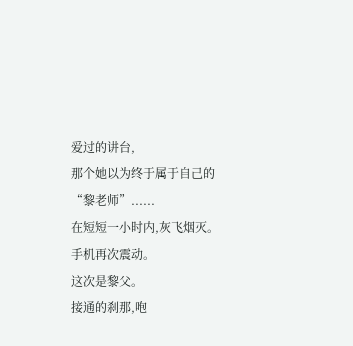爱过的讲台,
那个她以为终于属于自己的“黎老师”......
在短短一小时内,灰飞烟灭。
手机再次震动。
这次是黎父。
接通的刹那,咆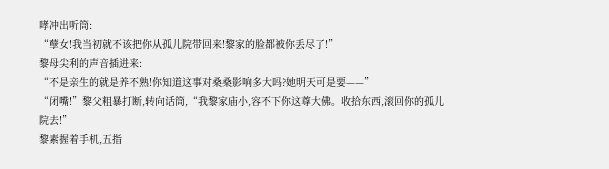哮冲出听筒:
“孽女!我当初就不该把你从孤儿院带回来!黎家的脸都被你丢尽了!”
黎母尖利的声音插进来:
“不是亲生的就是养不熟!你知道这事对桑桑影响多大吗?她明天可是要——”
“闭嘴!”黎父粗暴打断,转向话筒,“我黎家庙小,容不下你这尊大佛。收拾东西,滚回你的孤儿院去!”
黎素握着手机,五指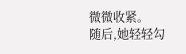微微收紧。
随后,她轻轻勾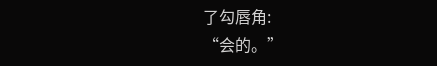了勾唇角:
“会的。”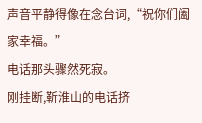声音平静得像在念台词,“祝你们阖家幸福。”
电话那头骤然死寂。
刚挂断,靳淮山的电话挤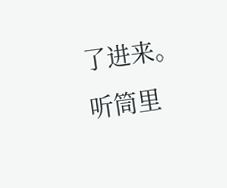了进来。
听筒里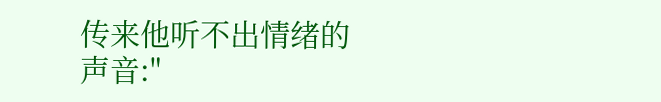传来他听不出情绪的声音:"